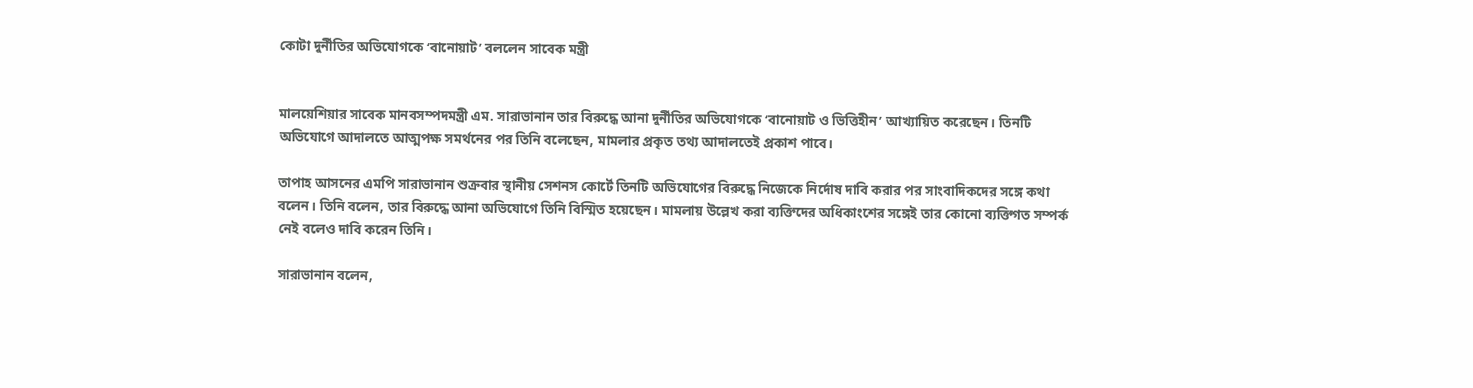কোটা দুর্নীতির অভিযোগকে ‘বানোয়াট’ বললেন সাবেক মন্ত্রী


মালয়েশিয়ার সাবেক মানবসম্পদমন্ত্রী এম. সারাভানান তার বিরুদ্ধে আনা দুর্নীতির অভিযোগকে ‘বানোয়াট ও ভিত্তিহীন’ আখ্যায়িত করেছেন। তিনটি অভিযোগে আদালতে আত্মপক্ষ সমর্থনের পর তিনি বলেছেন, মামলার প্রকৃত তথ্য আদালতেই প্রকাশ পাবে।

তাপাহ আসনের এমপি সারাভানান শুক্রবার স্থানীয় সেশনস কোর্টে তিনটি অভিযোগের বিরুদ্ধে নিজেকে নির্দোষ দাবি করার পর সাংবাদিকদের সঙ্গে কথা বলেন। তিনি বলেন, তার বিরুদ্ধে আনা অভিযোগে তিনি বিস্মিত হয়েছেন। মামলায় উল্লেখ করা ব্যক্তিদের অধিকাংশের সঙ্গেই তার কোনো ব্যক্তিগত সম্পর্ক নেই বলেও দাবি করেন তিনি।

সারাভানান বলেন,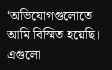‘অভিযোগগুলোতে আমি বিস্মিত হয়েছি। এগুলো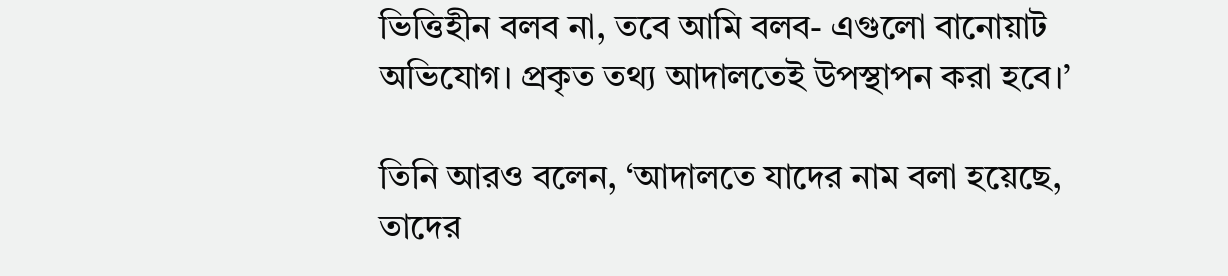ভিত্তিহীন বলব না, তবে আমি বলব- এগুলো বানোয়াট অভিযোগ। প্রকৃত তথ্য আদালতেই উপস্থাপন করা হবে।’

তিনি আরও বলেন, ‘আদালতে যাদের নাম বলা হয়েছে, তাদের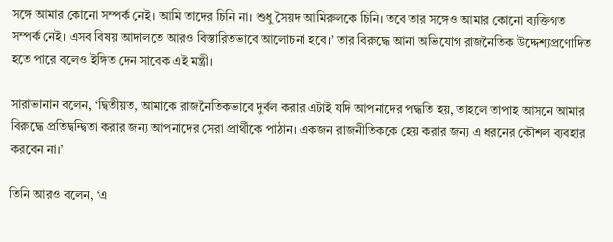সঙ্গে আমার কোনো সম্পর্ক নেই। আমি তাদের চিনি না। শুধু সৈয়দ আমিরুলকে চিনি। তবে তার সঙ্গেও আমার কোনো ব্যক্তিগত সম্পর্ক নেই। এসব বিষয় আদালতে আরও বিস্তারিতভাবে আলোচনা হবে।’ তার বিরুদ্ধে আনা অভিযোগ রাজনৈতিক উদ্দেশ্যপ্রণোদিত হতে পারে বলেও ইঙ্গিত দেন সাবেক এই মন্ত্রী।

সারাভানান বলেন, ‘দ্বিতীয়ত, আমাকে রাজনৈতিকভাবে দুর্বল করার এটাই যদি আপনাদের পদ্ধতি হয়, তাহলে তাপাহ আসনে আমার বিরুদ্ধে প্রতিদ্বন্দ্বিতা করার জন্য আপনাদের সেরা প্রার্থীকে পাঠান। একজন রাজনীতিককে হেয় করার জন্য এ ধরনের কৌশল ব্যবহার করবেন না।’

তিনি আরও বলেন, ‘এ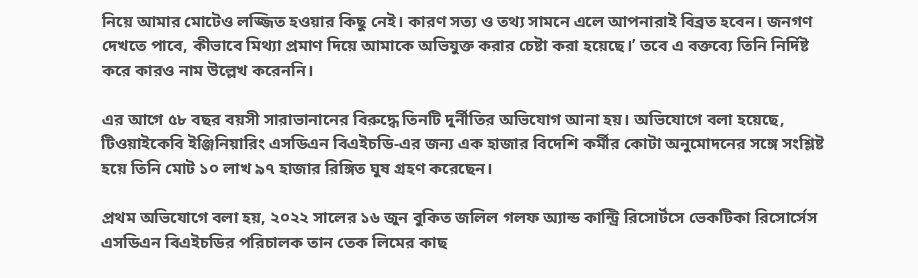নিয়ে আমার মোটেও লজ্জিত হওয়ার কিছু নেই। কারণ সত্য ও তথ্য সামনে এলে আপনারাই বিব্রত হবেন। জনগণ দেখতে পাবে, কীভাবে মিথ্যা প্রমাণ দিয়ে আমাকে অভিযুক্ত করার চেষ্টা করা হয়েছে।’ তবে এ বক্তব্যে তিনি নির্দিষ্ট করে কারও নাম উল্লেখ করেননি।

এর আগে ৫৮ বছর বয়সী সারাভানানের বিরুদ্ধে তিনটি দুর্নীতির অভিযোগ আনা হয়। অভিযোগে বলা হয়েছে, টিওয়াইকেবি ইঞ্জিনিয়ারিং এসডিএন বিএইচডি-এর জন্য এক হাজার বিদেশি কর্মীর কোটা অনুমোদনের সঙ্গে সংশ্লিষ্ট হয়ে তিনি মোট ১০ লাখ ৯৭ হাজার রিঙ্গিত ঘুষ গ্রহণ করেছেন।

প্রথম অভিযোগে বলা হয়, ২০২২ সালের ১৬ জুন বুকিত জলিল গলফ অ্যান্ড কান্ট্রি রিসোর্টসে ভেকটিকা রিসোর্সেস এসডিএন বিএইচডির পরিচালক তান তেক লিমের কাছ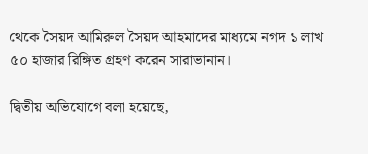থেকে সৈয়দ আমিরুল সৈয়দ আহমাদের মাধ্যমে নগদ ১ লাখ ৫০ হাজার রিঙ্গিত গ্রহণ করেন সারাভানান।

দ্বিতীয় অভিযোগে বলা হয়েছে,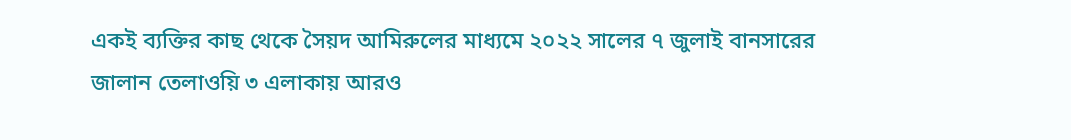একই ব্যক্তির কাছ থেকে সৈয়দ আমিরুলের মাধ্যমে ২০২২ সালের ৭ জুলাই বানসারের জালান তেলাওয়ি ৩ এলাকায় আরও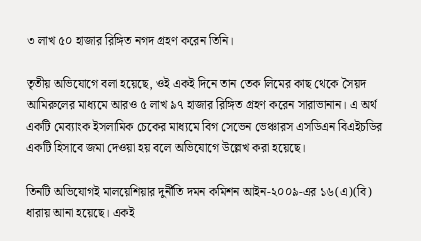৩ লাখ ৫০ হাজার রিঙ্গিত নগদ গ্রহণ করেন তিনি।

তৃতীয় অভিযোগে বলা হয়েছে, ওই একই দিনে তান তেক লিমের কাছ থেকে সৈয়দ আমিরুলের মাধ্যমে আরও ৫ লাখ ৯৭ হাজার রিঙ্গিত গ্রহণ করেন সারাভানান। এ অর্থ একটি মেব্যাংক ইসলামিক চেকের মাধ্যমে বিগ সেভেন ভেঞ্চারস এসডিএন বিএইচডির একটি হিসাবে জমা দেওয়া হয় বলে অভিযোগে উল্লেখ করা হয়েছে।

তিনটি অভিযোগই মালয়েশিয়ার দুর্নীতি দমন কমিশন আইন-২০০৯-এর ১৬(এ)(বি) ধারায় আনা হয়েছে। একই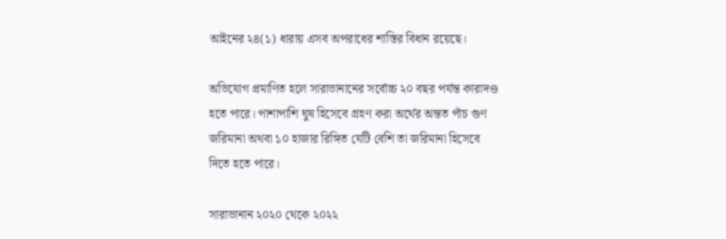আইনের ২৪(১) ধারায় এসব অপরাধের শাস্তির বিধান রয়েছে।

অভিযোগ প্রমাণিত হলে সারাভানানের সর্বোচ্চ ২০ বছর পর্যন্ত কারাদণ্ড হতে পারে। পাশাপাশি ঘুষ হিসেবে গ্রহণ করা অর্থের অন্তত পাঁচ গুণ জরিমানা অথবা ১০ হাজার রিঙ্গিত যেটি বেশি তা জরিমানা হিসেবে দিতে হতে পারে।

সারাভানান ২০২০ থেকে ২০২২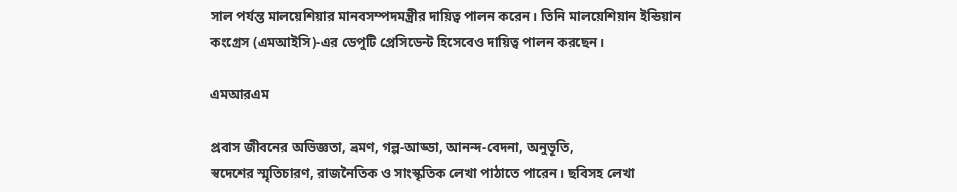সাল পর্যন্ত মালয়েশিয়ার মানবসম্পদমন্ত্রীর দায়িত্ব পালন করেন। তিনি মালয়েশিয়ান ইন্ডিয়ান কংগ্রেস (এমআইসি)-এর ডেপুটি প্রেসিডেন্ট হিসেবেও দায়িত্ব পালন করছেন।

এমআরএম

প্রবাস জীবনের অভিজ্ঞতা, ভ্রমণ, গল্প-আড্ডা, আনন্দ-বেদনা, অনুভূতি,
স্বদেশের স্মৃতিচারণ, রাজনৈতিক ও সাংস্কৃতিক লেখা পাঠাতে পারেন। ছবিসহ লেখা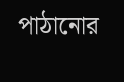পাঠানোর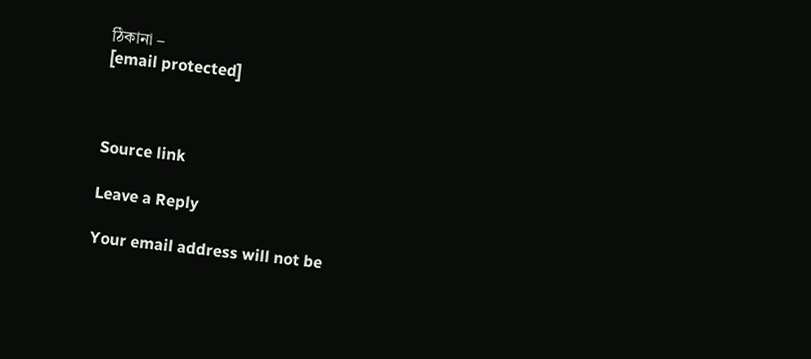ঠিকানা –
[email protected]



Source link

Leave a Reply

Your email address will not be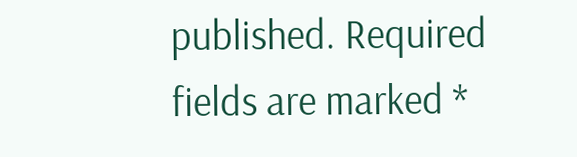published. Required fields are marked *